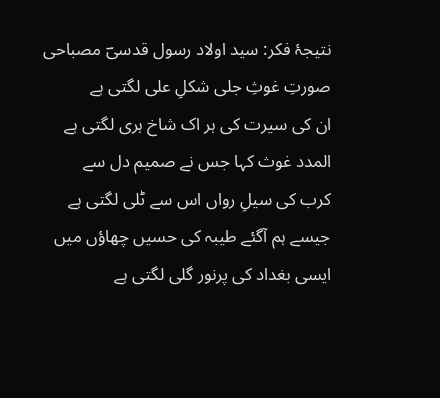نتیجۂ فکر: سید اولاد رسول قدسیؔ مصباحی
صورتِ غوثِ جلی شکلِ علی لگتی ہے
ان کی سیرت کی ہر اک شاخ ہری لگتی ہے
المدد غوث کہا جس نے صمیم دل سے
کرب کی سیلِ رواں اس سے ٹلی لگتی ہے
جیسے ہم آگئے طیبہ کی حسیں چھاؤں میں
ایسی بغداد کی پرنور گلی لگتی ہے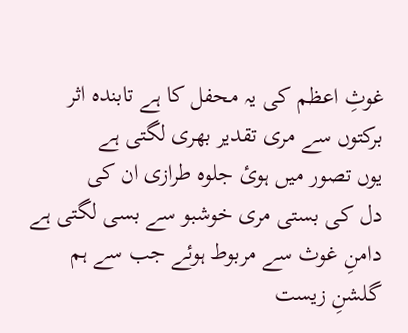غوثِ اعظم کی یہ محفل کا ہے تابندہ اثر
برکتوں سے مری تقدیر بھری لگتی ہے
یوں تصور میں ہوئ جلوہ طرازی ان کی
دل کی بستی مری خوشبو سے بسی لگتی ہے
دامنِ غوث سے مربوط ہوئے جب سے ہم
گلشنِ زیست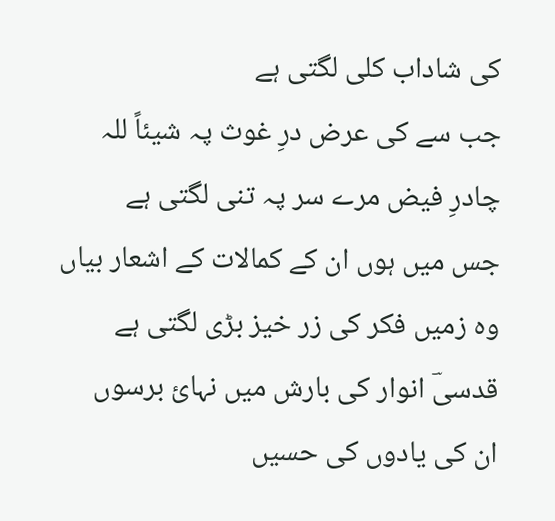کی شاداب کلی لگتی ہے
جب سے کی عرض درِ غوث پہ شیئاً للہ
چادرِ فیض مرے سر پہ تنی لگتی ہے
جس میں ہوں ان کے کمالات کے اشعار بیاں
وہ زمیں فکر کی زر خیز بڑی لگتی ہے
قدسیؔ انوار کی بارش میں نہائ برسوں
ان کی یادوں کی حسیں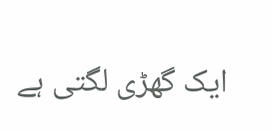ایک گھڑی لگتی ہے